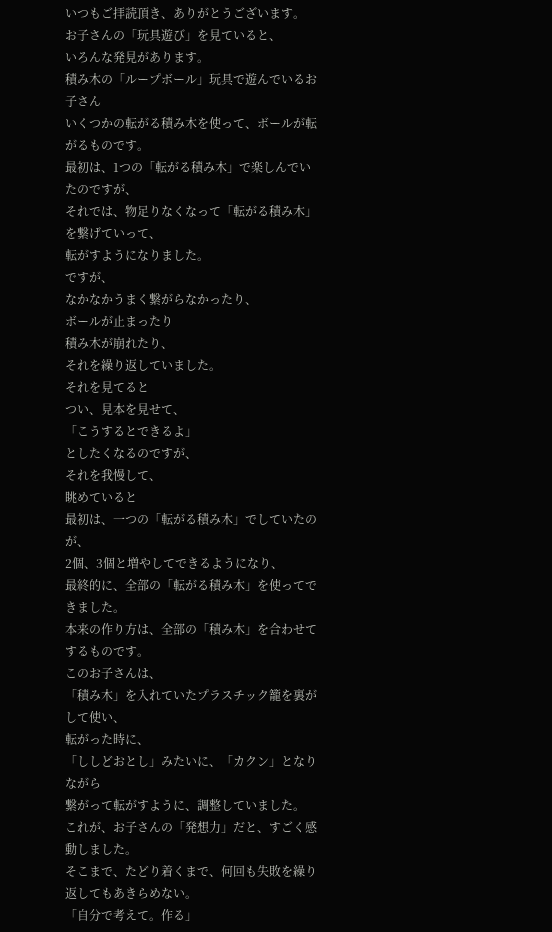いつもご拝読頂き、ありがとうございます。
お子さんの「玩具遊び」を見ていると、
いろんな発見があります。
積み木の「ループボール」玩具で遊んでいるお子さん
いくつかの転がる積み木を使って、ボールが転がるものです。
最初は、1つの「転がる積み木」で楽しんでいたのですが、
それでは、物足りなくなって「転がる積み木」を繋げていって、
転がすようになりました。
ですが、
なかなかうまく繋がらなかったり、
ボールが止まったり
積み木が崩れたり、
それを繰り返していました。
それを見てると
つい、見本を見せて、
「こうするとできるよ」
としたくなるのですが、
それを我慢して、
眺めていると
最初は、一つの「転がる積み木」でしていたのが、
2個、3個と増やしてできるようになり、
最終的に、全部の「転がる積み木」を使ってできました。
本来の作り方は、全部の「積み木」を合わせてするものです。
このお子さんは、
「積み木」を入れていたプラスチック籠を裏がして使い、
転がった時に、
「ししどおとし」みたいに、「カクン」となりながら
繋がって転がすように、調整していました。
これが、お子さんの「発想力」だと、すごく感動しました。
そこまで、たどり着くまで、何回も失敗を繰り返してもあきらめない。
「自分で考えて。作る」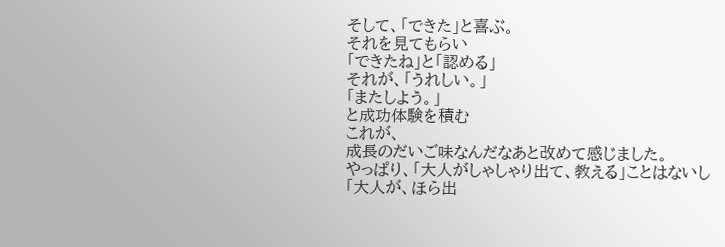そして、「できた」と喜ぶ。
それを見てもらい
「できたね」と「認める」
それが、「うれしい。」
「またしよう。」
と成功体験を積む
これが、
成長のだいご味なんだなあと改めて感じました。
やっぱり、「大人がしゃしゃり出て、教える」ことはないし
「大人が、ほら出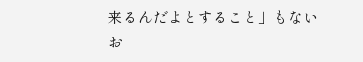来るんだよとすること」もない
お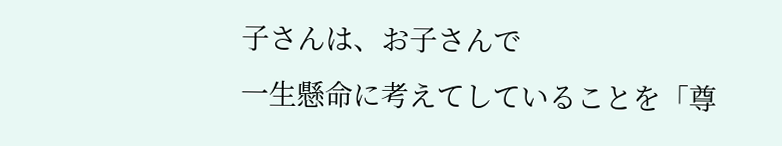子さんは、お子さんで
一生懸命に考えてしていることを「尊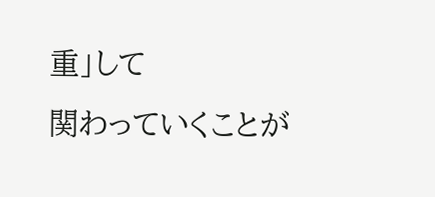重」して
関わっていくことが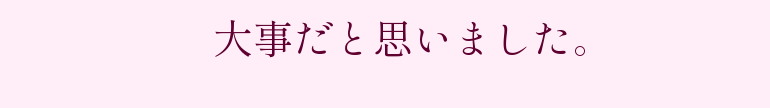大事だと思いました。